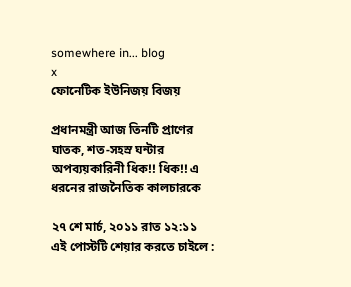somewhere in... blog
x
ফোনেটিক ইউনিজয় বিজয়

প্রধানমন্ত্রী আজ তিনটি প্রাণের ঘাতক, শত-সহস্র ঘন্টার অপব্যয়কারিনী ধিক!! ধিক!! এ ধরনের রাজনৈতিক কালচারকে

২৭ শে মার্চ, ২০১১ রাত ১২:১১
এই পোস্টটি শেয়ার করতে চাইলে :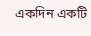একদিন একটি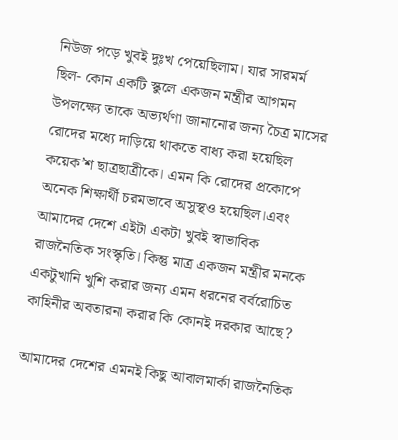নিউজ পড়ে খুবই দুঃখ পেয়েছিলাম। যার সারমর্ম ছিল- কোন একটি স্কুলে একজন মন্ত্রীর আগমন উপলক্ষ্যে তাকে অভ্যর্থণা জানানোর জন্য চৈত্র মাসের রোদের মধ্যে দাড়িয়ে থাকতে বাধ্য করা হয়েছিল কয়েক’শ ছাত্রছাত্রীকে। এমন কি রোদের প্রকোপে অনেক শিক্ষার্থী চরমভাবে অসুস্থও হয়েছিল।এবং আমাদের দেশে এইটা একটা খুবই স্বাভাবিক রাজনৈতিক সংস্কৃতি। কিন্তু মাত্র একজন মন্ত্রীর মনকে একটুখানি খুশি করার জন্য এমন ধরনের বর্বরোচিত কাহিনীর অবতারনা করার কি কোনই দরকার আছে?

আমাদের দেশের এমনই কিছু আবালমার্কা রাজনৈতিক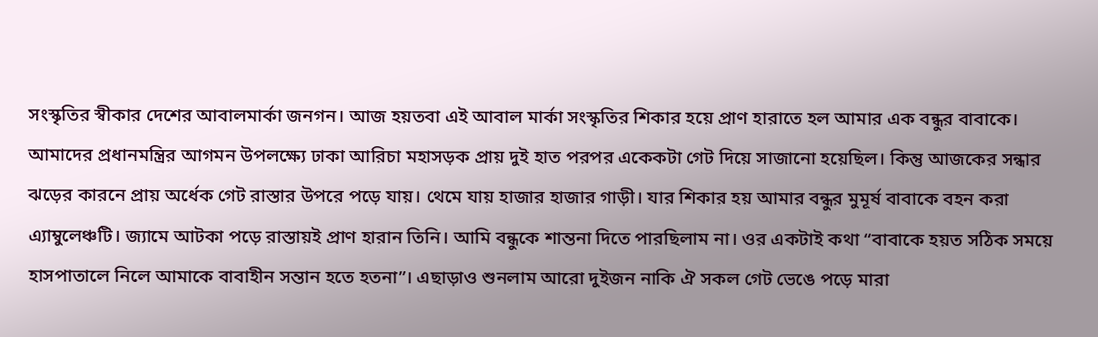সংস্কৃতির স্বীকার দেশের আবালমার্কা জনগন। আজ হয়তবা এই আবাল মার্কা সংস্কৃতির শিকার হয়ে প্রাণ হারাতে হল আমার এক বন্ধুর বাবাকে। আমাদের প্রধানমন্ত্রির আগমন উপলক্ষ্যে ঢাকা আরিচা মহাসড়ক প্রায় দুই হাত পরপর একেকটা গেট দিয়ে সাজানো হয়েছিল। কিন্তু আজকের সন্ধার ঝড়ের কারনে প্রায় অর্ধেক গেট রাস্তার উপরে পড়ে যায়। থেমে যায় হাজার হাজার গাড়ী। যার শিকার হয় আমার বন্ধুর মুমূর্ষ বাবাকে বহন করা এ্যাম্বুলেঞ্চটি। জ্যামে আটকা পড়ে রাস্তায়ই প্রাণ হারান তিনি। আমি বন্ধুকে শান্তনা দিতে পারছিলাম না। ওর একটাই কথা “বাবাকে হয়ত সঠিক সময়ে হাসপাতালে নিলে আমাকে বাবাহীন সন্তান হতে হতনা”। এছাড়াও শুনলাম আরো দুইজন নাকি ঐ সকল গেট ভেঙে পড়ে মারা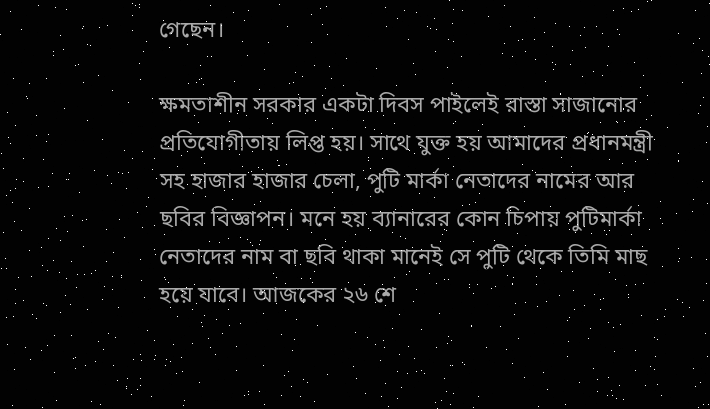গেছেন।

ক্ষমতাশীন সরকার একটা দিবস পাইলেই রাস্তা সাজানোর প্রতিযোগীতায় লিপ্ত হয়। সাথে যুক্ত হয় আমাদের প্রধানমন্ত্রী সহ হাজার হাজার চেলা, পুটি মার্কা নেতাদের নামের আর ছবির বিজ্ঞাপন। মনে হয় ব্যানারের কোন চিপায় পুটিমার্কা নেতাদের নাম বা ছবি থাকা মানেই সে পুটি থেকে তিমি মাছ হয়ে যাবে। আজকের ২৬ শে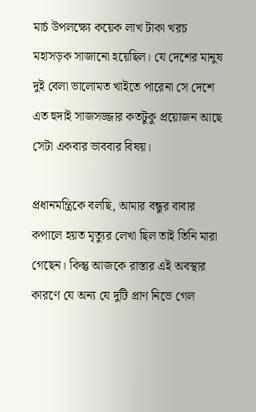মার্চ উপলক্ষ্যে কয়েক লাখ টাকা খরচ মহাসড়ক সাজানো হয়েছিল। যে দেশের মানুষ দুই বেলা ভালোমত খাইতে পারেনা সে দেশে এত হুদাই সাজসজ্জার কতটুকু প্রয়োজন আছে সেটা একবার ভাববার বিষয়।

প্রধানমন্ত্রিকে বলছি, আমার বন্ধুর বাবার কপালে হয়ত মৃত্যুর লেখা ছিল তাই তিনি মারা গেছেন। কিন্তু আজকে রাস্তার এই অবস্থার কারণে যে অন্য যে দুটি প্রাণ নিভে গেল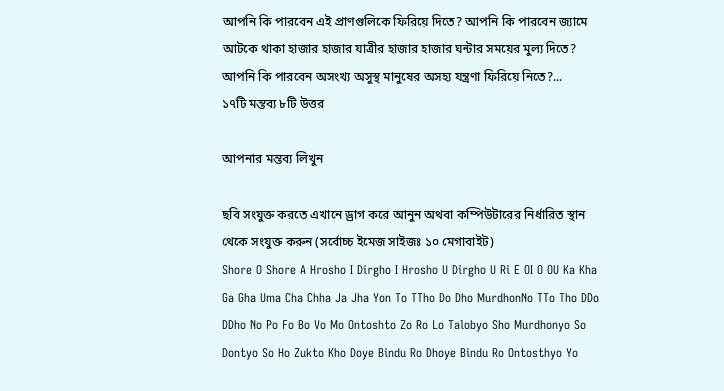আপনি কি পারবেন এই প্রাণগুলিকে ফিরিয়ে দিতে? আপনি কি পারবেন জ্যামে আটকে থাকা হাজার হাজার যাত্রীর হাজার হাজার ঘন্টার সময়ের মুল্য দিতে? আপনি কি পারবেন অসংখ্য অসুস্থ মানুষের অসহ্য যন্ত্রণা ফিরিয়ে নিতে?...
১৭টি মন্তব্য ৮টি উত্তর

আপনার মন্তব্য লিখুন

ছবি সংযুক্ত করতে এখানে ড্রাগ করে আনুন অথবা কম্পিউটারের নির্ধারিত স্থান থেকে সংযুক্ত করুন (সর্বোচ্চ ইমেজ সাইজঃ ১০ মেগাবাইট)
Shore O Shore A Hrosho I Dirgho I Hrosho U Dirgho U Ri E OI O OU Ka Kha Ga Gha Uma Cha Chha Ja Jha Yon To TTho Do Dho MurdhonNo TTo Tho DDo DDho No Po Fo Bo Vo Mo Ontoshto Zo Ro Lo Talobyo Sho Murdhonyo So Dontyo So Ho Zukto Kho Doye Bindu Ro Dhoye Bindu Ro Ontosthyo Yo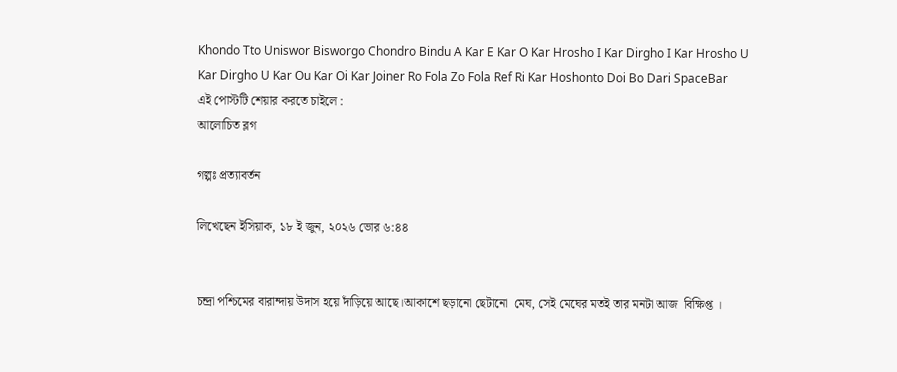Khondo Tto Uniswor Bisworgo Chondro Bindu A Kar E Kar O Kar Hrosho I Kar Dirgho I Kar Hrosho U Kar Dirgho U Kar Ou Kar Oi Kar Joiner Ro Fola Zo Fola Ref Ri Kar Hoshonto Doi Bo Dari SpaceBar
এই পোস্টটি শেয়ার করতে চাইলে :
আলোচিত ব্লগ

গল্পঃ প্রত্যাবর্তন

লিখেছেন ইসিয়াক, ১৮ ই জুন, ২০২৬ ভোর ৬:৪৪


চন্দ্রা পশ্চিমের বারান্দায় উদাস হয়ে দাঁড়িয়ে আছে।আকাশে ছড়ানো ছেটানো  মেঘ, সেই মেঘের মতই তার মনটা আজ  বিক্ষিপ্ত ।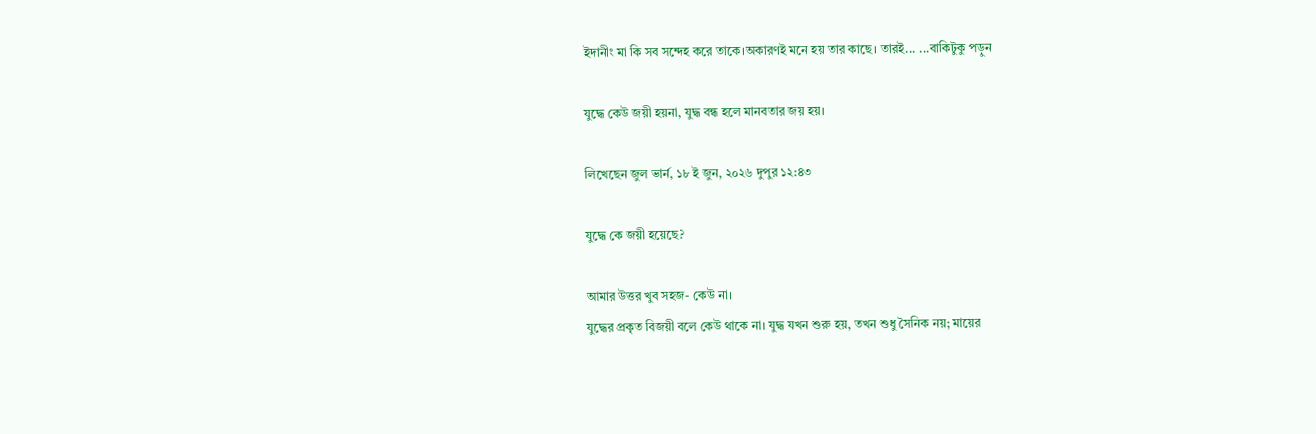ইদানীং মা কি সব সন্দেহ করে তাকে।অকারণই মনে হয় তার কাছে। তারই... ...বাকিটুকু পড়ুন

যুদ্ধে কেউ জয়ী হয়না, যুদ্ধ বন্ধ হলে মানবতার জয় হয়।

লিখেছেন জুল ভার্ন, ১৮ ই জুন, ২০২৬ দুপুর ১২:৪৩

যুদ্ধে কে জয়ী হয়েছে?

আমার উত্তর খুব সহজ- কেউ না।
যুদ্ধের প্রকৃত বিজয়ী বলে কেউ থাকে না। যুদ্ধ যখন শুরু হয়, তখন শুধু সৈনিক নয়; মায়ের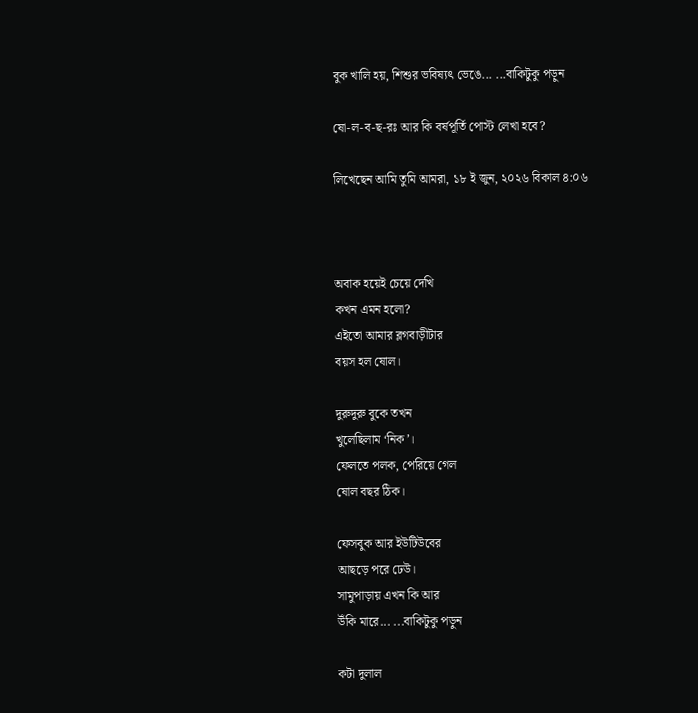বুক খালি হয়, শিশুর ভবিষ্যৎ ভেঙে... ...বাকিটুকু পড়ুন

ষো-ল-ব-ছ-রঃ আর কি বর্ষপূর্তি পোস্ট লেখা হবে?

লিখেছেন আমি তুমি আমরা, ১৮ ই জুন, ২০২৬ বিকাল ৪:০৬



অবাক হয়েই চেয়ে দেখি
কখন এমন হলো?
এইতো আমার ব্লগবাড়ীটার
বয়স হল ষোল।

দুরুদুরু বুকে তখন
খুলেছিলাম ‘নিক’।
ফেলতে পলক, পেরিয়ে গেল
ষোল বছর ঠিক।

ফেসবুক আর ইউটিউবের
আছড়ে পরে ঢেউ।
সামুপাড়ায় এখন কি আর
উঁকি মারে... ...বাকিটুকু পড়ুন

কটা দুলাল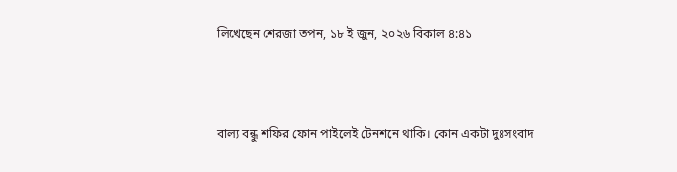লিখেছেন শেরজা তপন, ১৮ ই জুন, ২০২৬ বিকাল ৪:৪১



বাল্য বন্ধু শফির ফোন পাইলেই টেনশনে থাকি। কোন একটা দুঃসংবাদ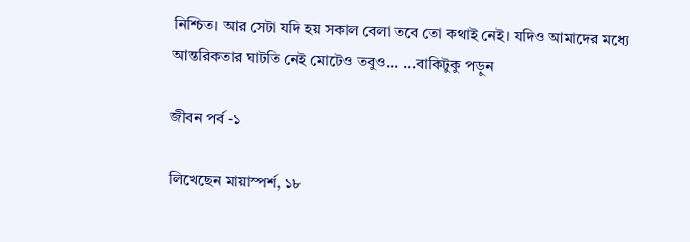নিশ্চিত। আর সেটা যদি হয় সকাল বেলা তবে তো কথাই নেই। যদিও আমাদের মধ্যে আন্তরিকতার ঘাটতি নেই মোটেও তবুও... ...বাকিটুকু পড়ুন

জীবন পর্ব -১

লিখেছেন মায়াস্পর্শ, ১৮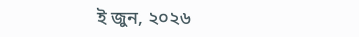ই জুন, ২০২৬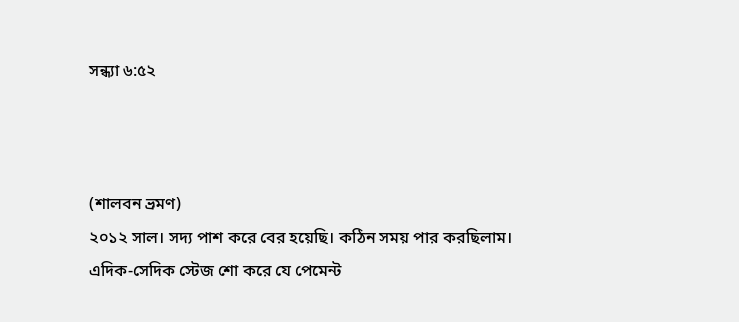সন্ধ্যা ৬:৫২



(শালবন ভ্রমণ)
২০১২ সাল। সদ্য পাশ করে বের হয়েছি। কঠিন সময় পার করছিলাম। এদিক-সেদিক স্টেজ শো করে যে পেমেন্ট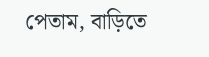পেতাম, বাড়িতে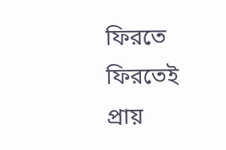ফিরতে ফিরতেই প্রায়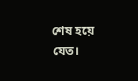শেষ হয়ে যেত।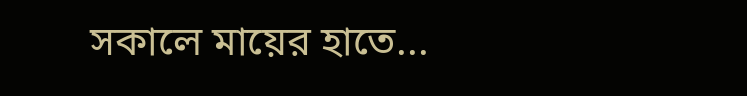সকালে মায়ের হাতে...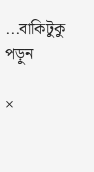...বাকিটুকু পড়ুন

×